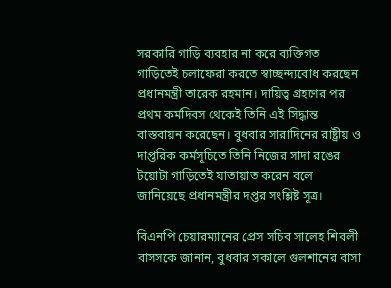সরকারি গাড়ি ব্যবহার না করে ব্যক্তিগত গাড়িতেই চলাফেরা করতে স্বাচ্ছন্দ্যবোধ করছেন প্রধানমন্ত্রী তারেক রহমান। দায়িত্ব গ্রহণের পর প্রথম কর্মদিবস থেকেই তিনি এই সিদ্ধান্ত বাস্তবায়ন করেছেন। বুধবার সারাদিনের রাষ্ট্রীয় ও দাপ্তরিক কর্মসূচিতে তিনি নিজের সাদা রঙের টয়োটা গাড়িতেই যাতায়াত করেন বলে জানিয়েছে প্রধানমন্ত্রীর দপ্তর সংশ্লিষ্ট সূত্র।

বিএনপি চেয়ারম্যানের প্রেস সচিব সালেহ শিবলী বাসসকে জানান, বুধবার সকালে গুলশানের বাসা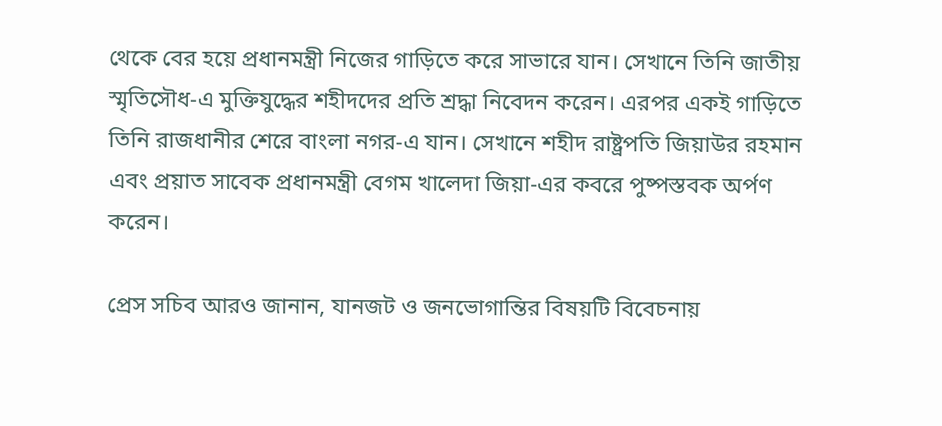থেকে বের হয়ে প্রধানমন্ত্রী নিজের গাড়িতে করে সাভারে যান। সেখানে তিনি জাতীয় স্মৃতিসৌধ-এ মুক্তিযুদ্ধের শহীদদের প্রতি শ্রদ্ধা নিবেদন করেন। এরপর একই গাড়িতে তিনি রাজধানীর শেরে বাংলা নগর-এ যান। সেখানে শহীদ রাষ্ট্রপতি জিয়াউর রহমান এবং প্রয়াত সাবেক প্রধানমন্ত্রী বেগম খালেদা জিয়া-এর কবরে পুষ্পস্তবক অর্পণ করেন।

প্রেস সচিব আরও জানান, যানজট ও জনভোগান্তির বিষয়টি বিবেচনায়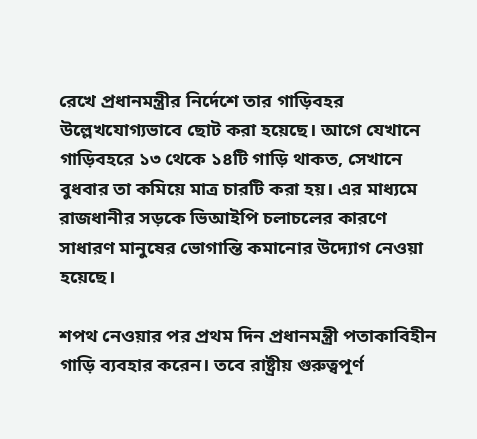রেখে প্রধানমন্ত্রীর নির্দেশে তার গাড়িবহর উল্লেখযোগ্যভাবে ছোট করা হয়েছে। আগে যেখানে গাড়িবহরে ১৩ থেকে ১৪টি গাড়ি থাকত, সেখানে বুধবার তা কমিয়ে মাত্র চারটি করা হয়। এর মাধ্যমে রাজধানীর সড়কে ভিআইপি চলাচলের কারণে সাধারণ মানুষের ভোগান্তি কমানোর উদ্যোগ নেওয়া হয়েছে।

শপথ নেওয়ার পর প্রথম দিন প্রধানমন্ত্রী পতাকাবিহীন গাড়ি ব্যবহার করেন। তবে রাষ্ট্রীয় গুরুত্বপূর্ণ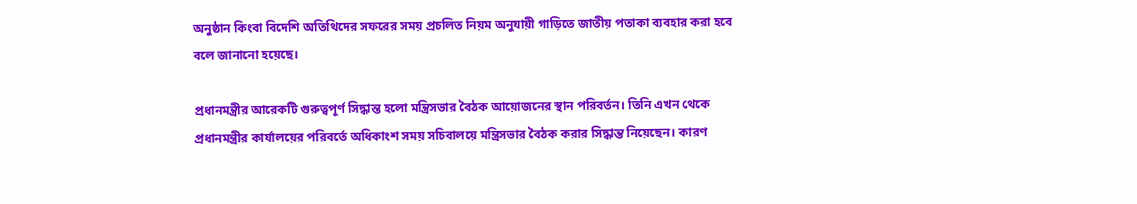অনুষ্ঠান কিংবা বিদেশি অতিথিদের সফরের সময় প্রচলিত নিয়ম অনুযায়ী গাড়িতে জাতীয় পতাকা ব্যবহার করা হবে বলে জানানো হয়েছে।

প্রধানমন্ত্রীর আরেকটি গুরুত্বপূর্ণ সিদ্ধান্ত হলো মন্ত্রিসভার বৈঠক আয়োজনের স্থান পরিবর্তন। তিনি এখন থেকে প্রধানমন্ত্রীর কার্যালয়ের পরিবর্তে অধিকাংশ সময় সচিবালয়ে মন্ত্রিসভার বৈঠক করার সিদ্ধান্ত নিয়েছেন। কারণ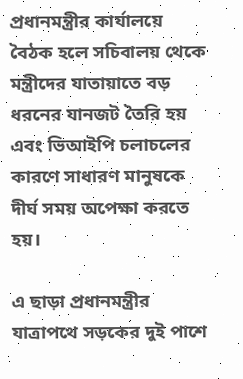প্রধানমন্ত্রীর কার্যালয়ে বৈঠক হলে সচিবালয় থেকে মন্ত্রীদের যাতায়াতে বড় ধরনের যানজট তৈরি হয় এবং ভিআইপি চলাচলের কারণে সাধারণ মানুষকে দীর্ঘ সময় অপেক্ষা করতে হয়।

এ ছাড়া প্রধানমন্ত্রীর যাত্রাপথে সড়কের দুই পাশে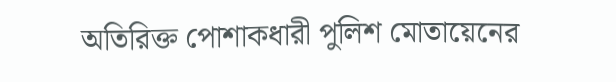অতিরিক্ত পোশাকধারী পুলিশ মোতায়েনের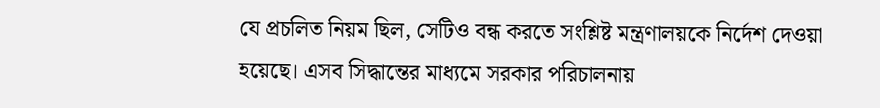যে প্রচলিত নিয়ম ছিল, সেটিও বন্ধ করতে সংশ্লিষ্ট মন্ত্রণালয়কে নির্দেশ দেওয়া হয়েছে। এসব সিদ্ধান্তের মাধ্যমে সরকার পরিচালনায়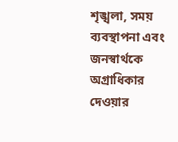শৃঙ্খলা, সময় ব্যবস্থাপনা এবং জনস্বার্থকে অগ্রাধিকার দেওয়ার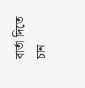বার্তা দিতে চান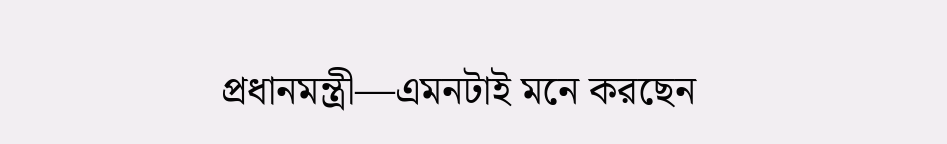প্রধানমন্ত্রী—এমনটাই মনে করছেন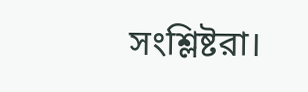সংশ্লিষ্টরা।